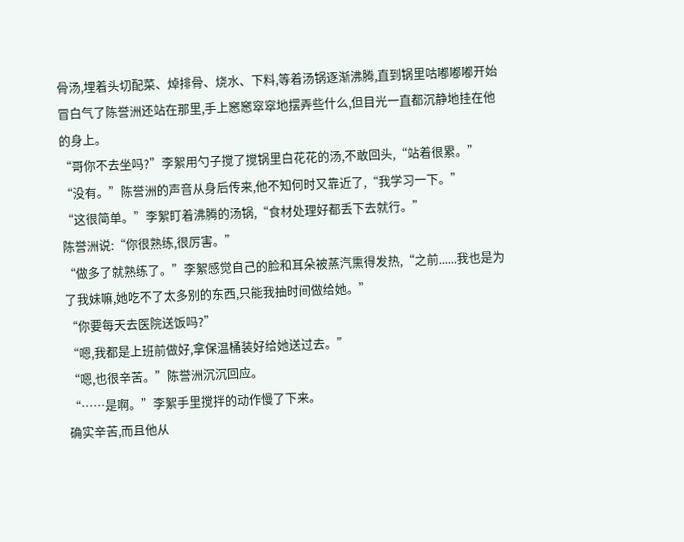骨汤,埋着头切配菜、焯排骨、烧水、下料,等着汤锅逐渐沸腾,直到锅里咕嘟嘟嘟开始冒白气了陈誉洲还站在那里,手上窸窸窣窣地摆弄些什么,但目光一直都沉静地挂在他的身上。
“哥你不去坐吗?”李絮用勺子搅了搅锅里白花花的汤,不敢回头,“站着很累。”
“没有。”陈誉洲的声音从身后传来,他不知何时又靠近了,“我学习一下。”
“这很简单。”李絮盯着沸腾的汤锅,“食材处理好都丢下去就行。”
陈誉洲说:“你很熟练,很厉害。”
“做多了就熟练了。”李絮感觉自己的脸和耳朵被蒸汽熏得发热,“之前......我也是为了我妹嘛,她吃不了太多别的东西,只能我抽时间做给她。”
“你要每天去医院送饭吗?”
“嗯,我都是上班前做好,拿保温桶装好给她送过去。”
“嗯,也很辛苦。”陈誉洲沉沉回应。
“……是啊。”李絮手里搅拌的动作慢了下来。
确实辛苦,而且他从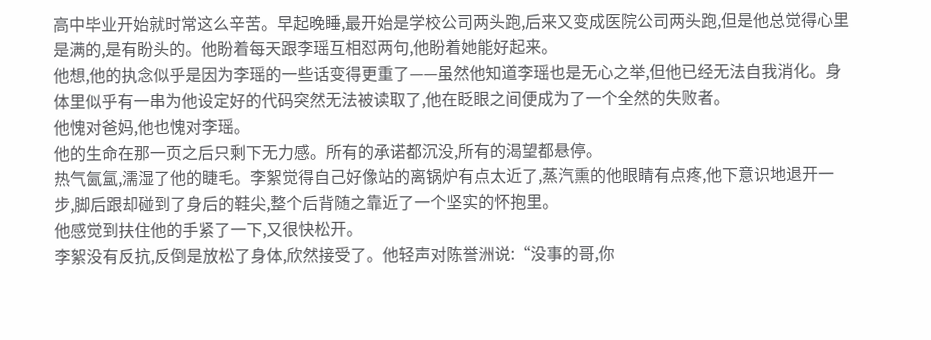高中毕业开始就时常这么辛苦。早起晚睡,最开始是学校公司两头跑,后来又变成医院公司两头跑,但是他总觉得心里是满的,是有盼头的。他盼着每天跟李瑶互相怼两句,他盼着她能好起来。
他想,他的执念似乎是因为李瑶的一些话变得更重了——虽然他知道李瑶也是无心之举,但他已经无法自我消化。身体里似乎有一串为他设定好的代码突然无法被读取了,他在眨眼之间便成为了一个全然的失败者。
他愧对爸妈,他也愧对李瑶。
他的生命在那一页之后只剩下无力感。所有的承诺都沉没,所有的渴望都悬停。
热气氤氲,濡湿了他的睫毛。李絮觉得自己好像站的离锅炉有点太近了,蒸汽熏的他眼睛有点疼,他下意识地退开一步,脚后跟却碰到了身后的鞋尖,整个后背随之靠近了一个坚实的怀抱里。
他感觉到扶住他的手紧了一下,又很快松开。
李絮没有反抗,反倒是放松了身体,欣然接受了。他轻声对陈誉洲说:“没事的哥,你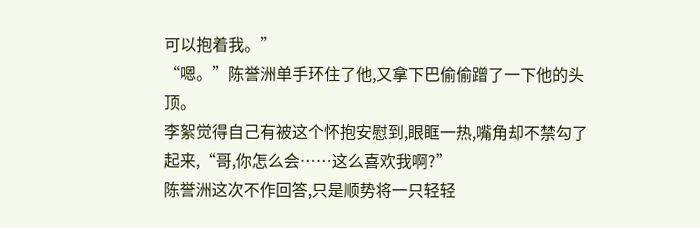可以抱着我。”
“嗯。”陈誉洲单手环住了他,又拿下巴偷偷蹭了一下他的头顶。
李絮觉得自己有被这个怀抱安慰到,眼眶一热,嘴角却不禁勾了起来,“哥,你怎么会……这么喜欢我啊?”
陈誉洲这次不作回答,只是顺势将一只轻轻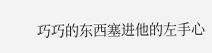巧巧的东西塞进他的左手心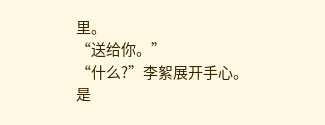里。
“送给你。”
“什么?”李絮展开手心。
是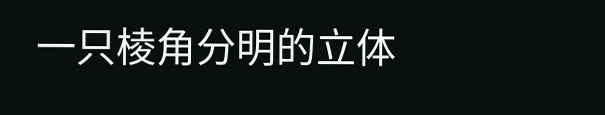一只棱角分明的立体